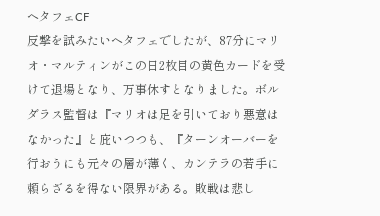ヘタフェCF
反撃を試みたいヘタフェでしたが、87分にマリオ・マルティンがこの日2枚目の黄色カードを受けて退場となり、万事休すとなりました。ボルダラス監督は『マリオは足を引いており悪意はなかった』と庇いつつも、『ターンオーバーを行おうにも元々の層が薄く、カンテラの若手に頼らざるを得ない限界がある。敗戦は悲し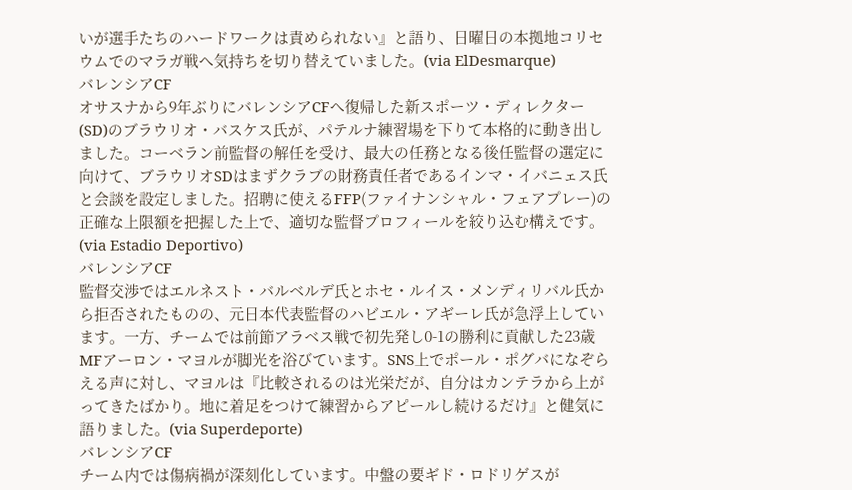いが選手たちのハードワークは責められない』と語り、日曜日の本拠地コリセウムでのマラガ戦へ気持ちを切り替えていました。(via ElDesmarque)
バレンシアCF
オサスナから9年ぶりにバレンシアCFへ復帰した新スポーツ・ディレクター(SD)のブラウリオ・バスケス氏が、パテルナ練習場を下りて本格的に動き出しました。コーベラン前監督の解任を受け、最大の任務となる後任監督の選定に向けて、ブラウリオSDはまずクラブの財務責任者であるインマ・イバニェス氏と会談を設定しました。招聘に使えるFFP(ファイナンシャル・フェアプレー)の正確な上限額を把握した上で、適切な監督プロフィールを絞り込む構えです。(via Estadio Deportivo)
バレンシアCF
監督交渉ではエルネスト・バルベルデ氏とホセ・ルイス・メンディリバル氏から拒否されたものの、元日本代表監督のハビエル・アギーレ氏が急浮上しています。一方、チームでは前節アラベス戦で初先発し0-1の勝利に貢献した23歳MFアーロン・マヨルが脚光を浴びています。SNS上でポール・ポグバになぞらえる声に対し、マヨルは『比較されるのは光栄だが、自分はカンテラから上がってきたばかり。地に着足をつけて練習からアピールし続けるだけ』と健気に語りました。(via Superdeporte)
バレンシアCF
チーム内では傷病禍が深刻化しています。中盤の要ギド・ロドリゲスが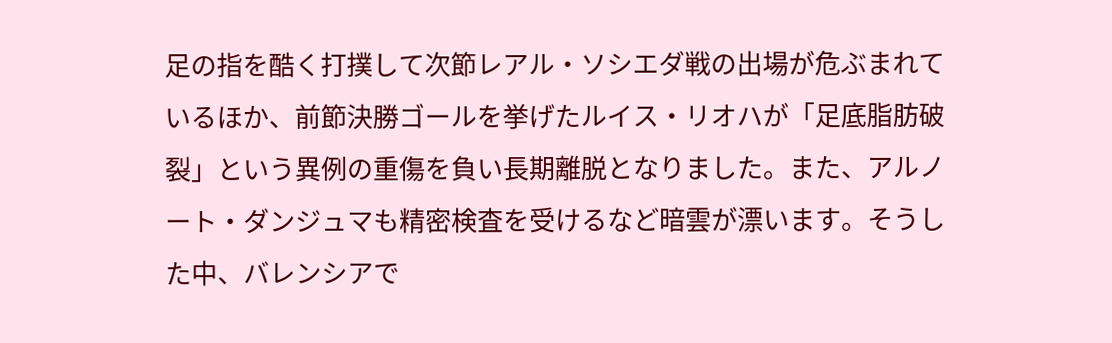足の指を酷く打撲して次節レアル・ソシエダ戦の出場が危ぶまれているほか、前節決勝ゴールを挙げたルイス・リオハが「足底脂肪破裂」という異例の重傷を負い長期離脱となりました。また、アルノート・ダンジュマも精密検査を受けるなど暗雲が漂います。そうした中、バレンシアで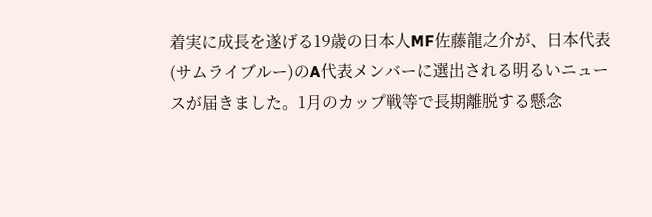着実に成長を遂げる19歳の日本人MF佐藤龍之介が、日本代表(サムライブルー)のA代表メンバーに選出される明るいニュースが届きました。1月のカップ戦等で長期離脱する懸念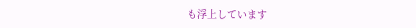も浮上しています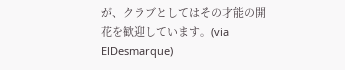が、クラブとしてはその才能の開花を歓迎しています。(via ElDesmarque)